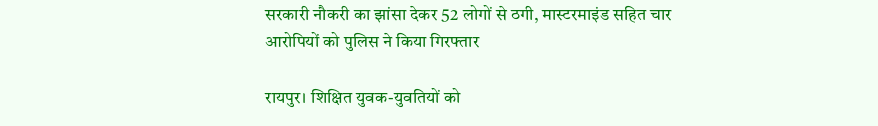सरकारी नौकरी का झांसा देकर 52 लोगों से ठगी, मास्टरमाइंड सहित चार आरोपियों को पुलिस ने किया गिरफ्तार

रायपुर। शिक्षित युवक-युवतियों को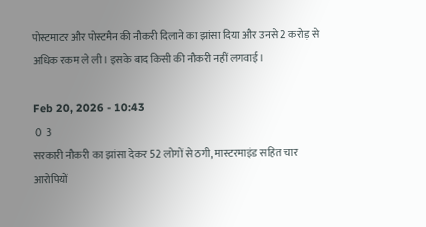पोस्टमाटर और पोस्टमैन की नौकरी दिलाने का झांसा दिया और उनसे 2 करोड़ से अधिक रकम ले ली। इसके बाद किसी की नौकरी नहीं लगवाई।

Feb 20, 2026 - 10:43
 0  3
सरकारी नौकरी का झांसा देकर 52 लोगों से ठगी, मास्टरमाइंड सहित चार आरोपियों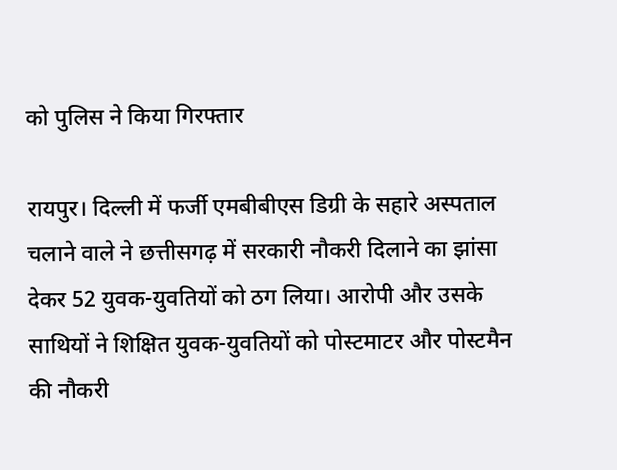को पुलिस ने किया गिरफ्तार

रायपुर। दिल्ली में फर्जी एमबीबीएस डिग्री के सहारे अस्पताल चलाने वाले ने छत्तीसगढ़ में सरकारी नौकरी दिलाने का झांसा देकर 52 युवक-युवतियों को ठग लिया। आरोपी और उसके साथियों ने शिक्षित युवक-युवतियों को पोस्टमाटर और पोस्टमैन की नौकरी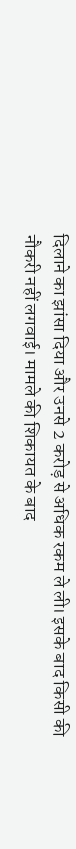दिलाने का झांसा दिया और उनसे 2 करोड़ से अधिक रकम ले ली। इसके बाद किसी की नौकरी नहीं लगवाई। मामले की शिकायत के बाद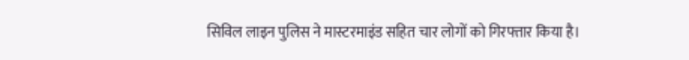सिविल लाइन पुलिस ने मास्टरमाइंड सहित चार लोगों को गिरफ्तार किया है।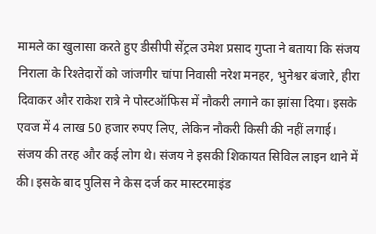मामले का खुलासा करते हुए डीसीपी सेंट्रल उमेश प्रसाद गुप्ता ने बताया कि संजय निराला के रिश्तेदारों को जांजगीर चांपा निवासी नरेश मनहर, भुनेश्वर बंजारे, हीरा दिवाकर और राकेश रात्रे ने पोस्टऑफिस में नौकरी लगाने का झांसा दिया। इसके एवज में 4 लाख 50 हजार रुपए लिए, लेकिन नौकरी किसी की नहीं लगाई। संजय की तरह और कई लोग थे। संजय ने इसकी शिकायत सिविल लाइन थाने में की। इसके बाद पुलिस ने केस दर्ज कर मास्टरमाइंड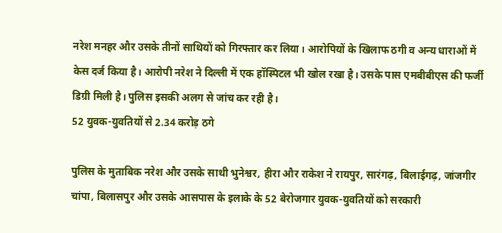नरेश मनहर और उसके तीनों साथियों को गिरफ्तार कर लिया। आरोपियों के खिलाफ ठगी व अन्य धाराओं में केस दर्ज किया है। आरोपी नरेश ने दिल्ली में एक हॉस्पिटल भी खोल रखा है। उसके पास एमबीबीएस की फर्जी डिग्री मिली है। पुलिस इसकी अलग से जांच कर रही है।
52 युवक-युवतियों से 2.34 करोड़ ठगे

पुलिस के मुताबिक नरेश और उसके साथी भुनेश्वर, हीरा और राकेश ने रायपुर, सारंगढ़, बिलाईगढ़, जांजगीर चांपा, बिलासपुर और उसके आसपास के इलाके के 52 बेरोजगार युवक-युवतियों को सरकारी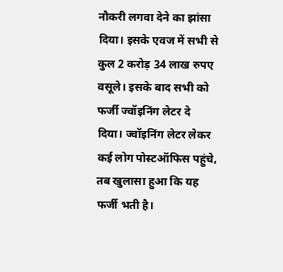नौकरी लगवा देने का झांसा दिया। इसके एवज में सभी से कुल 2 करोड़ 34 लाख रुपए वसूले। इसके बाद सभी को फर्जी ज्वॉइनिंग लेटर दे दिया। ज्वॉइनिंग लेटर लेकर कई लोग पोस्टऑफिस पहुंचे, तब खुलासा हुआ कि यह फर्जी भती है।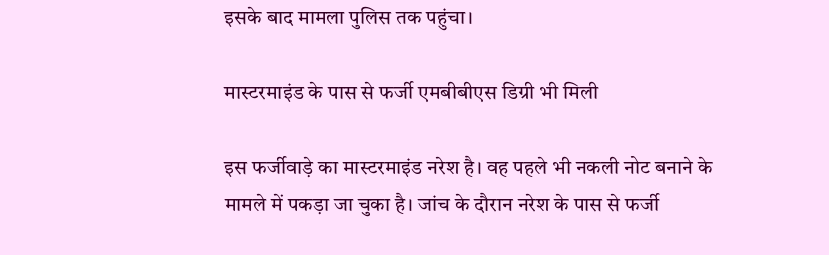इसके बाद मामला पुलिस तक पहुंचा।

मास्टरमाइंड के पास से फर्जी एमबीबीएस डिग्री भी मिली

इस फर्जीवाड़े का मास्टरमाइंड नरेश है। वह पहले भी नकली नोट बनाने के मामले में पकड़ा जा चुका है। जांच के दौरान नरेश के पास से फर्जी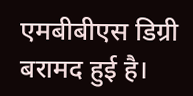एमबीबीएस डिग्री बरामद हुई है।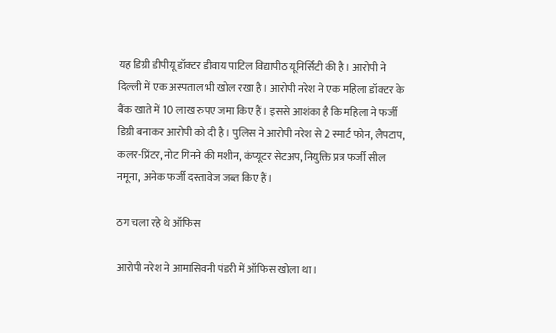यह डिग्री डीपीयू डॉक्टर डीवाय पाटिल विद्यापीठ यूनिर्सिटी की है। आरोपी ने दिल्ली में एक अस्पताल भी खोल रखा है। आरोपी नरेश ने एक महिला डॉक्टर के बैंक खाते में 10 लाख रुपए जमा किए हैं। इससे आशंका है कि महिला ने फर्जी डिग्री बनाकर आरोपी को दी है। पुलिस ने आरोपी नरेश से 2 स्मार्ट फोन, लैपटाप, कलर-प्रिंटर, नोट गिनने की मशीन, कंप्यूटर सेटअप, नियुक्ति प्रत्र फर्जी सील नमूना, अनेक फर्जी दस्तावेज जब्त किए हैं।

ठग चला रहे थे ऑफिस

आरोपी नरेश ने आमासिवनी पंडरी में ऑफिस खोला था।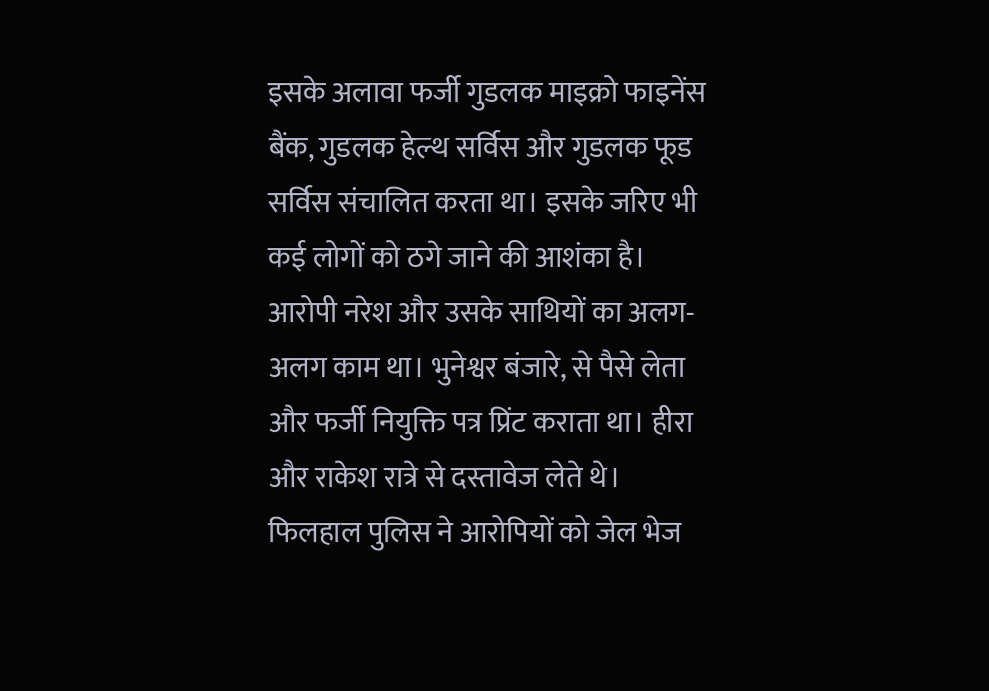इसके अलावा फर्जी गुडलक माइक्रो फाइनेंस बैंक, गुडलक हेल्थ सर्विस और गुडलक फूड सर्विस संचालित करता था। इसके जरिए भी कई लोगों को ठगे जाने की आशंका है। आरोपी नरेश और उसके साथियों का अलग-अलग काम था। भुनेश्वर बंजारे, से पैसे लेता और फर्जी नियुक्ति पत्र प्रिंट कराता था। हीरा और राकेश रात्रे से दस्तावेज लेते थे। फिलहाल पुलिस ने आरोपियों को जेल भेज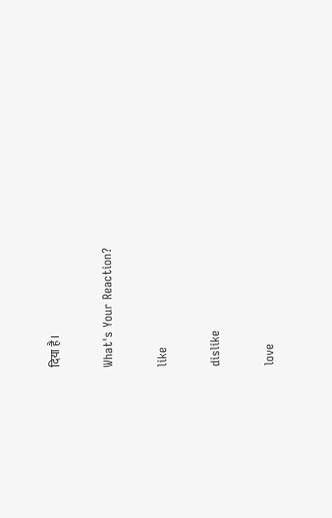दिया है।

What's Your Reaction?

like

dislike

love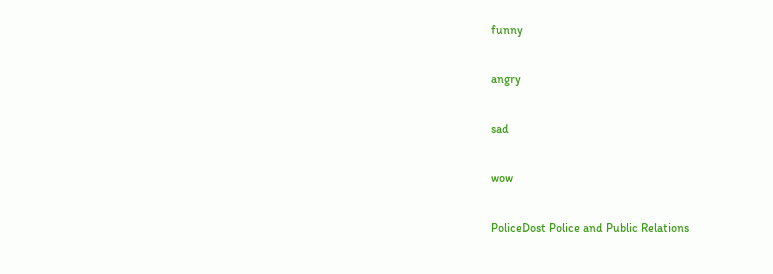funny

angry

sad

wow

PoliceDost Police and Public Relations